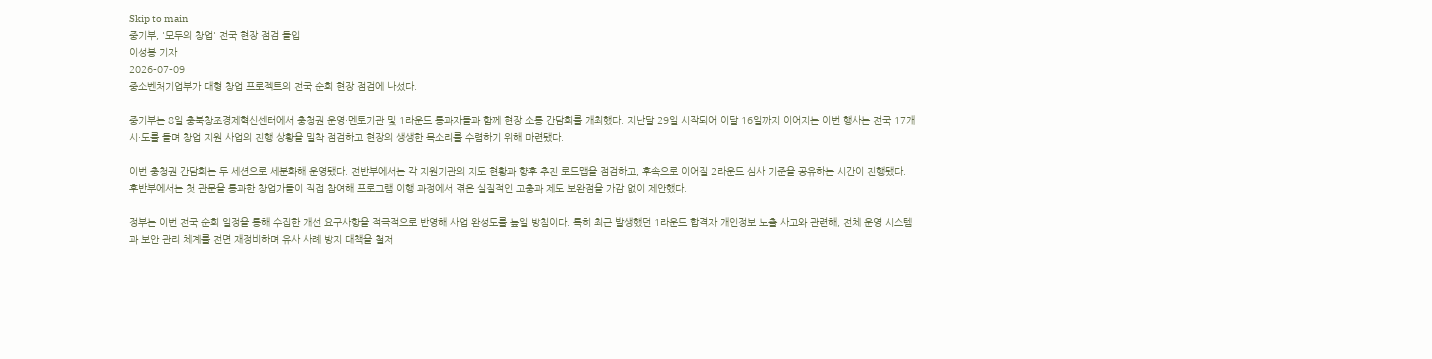Skip to main
중기부, '모두의 창업' 전국 현장 점검 돌입
이성봉 기자
2026-07-09
중소벤처기업부가 대형 창업 프로젝트의 전국 순회 현장 점검에 나섰다.

중기부는 8일 충북창조경제혁신센터에서 충청권 운영·멘토기관 및 1라운드 통과자들과 함께 현장 소통 간담회를 개최했다. 지난달 29일 시작되어 이달 16일까지 이어지는 이번 행사는 전국 17개 시·도를 돌며 창업 지원 사업의 진행 상황을 밀착 점검하고 현장의 생생한 목소리를 수렴하기 위해 마련됐다.

이번 충청권 간담회는 두 세션으로 세분화해 운영됐다. 전반부에서는 각 지원기관의 지도 현황과 향후 추진 로드맵을 점검하고, 후속으로 이어질 2라운드 심사 기준을 공유하는 시간이 진행됐다. 후반부에서는 첫 관문을 통과한 창업가들이 직접 참여해 프로그램 이행 과정에서 겪은 실질적인 고충과 제도 보완점을 가감 없이 제안했다.

정부는 이번 전국 순회 일정을 통해 수집한 개선 요구사항을 적극적으로 반영해 사업 완성도를 높일 방침이다. 특히 최근 발생했던 1라운드 합격자 개인정보 노출 사고와 관련해, 전체 운영 시스템과 보안 관리 체계를 전면 재정비하며 유사 사례 방지 대책을 철저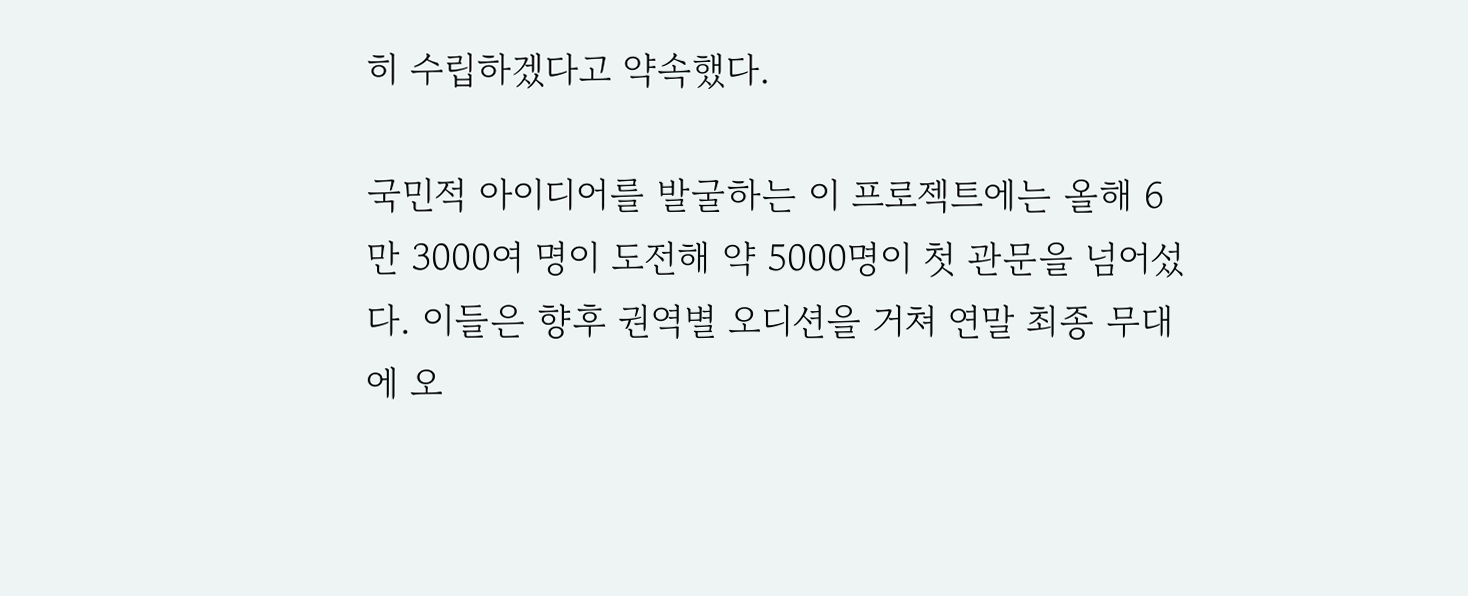히 수립하겠다고 약속했다.

국민적 아이디어를 발굴하는 이 프로젝트에는 올해 6만 3000여 명이 도전해 약 5000명이 첫 관문을 넘어섰다. 이들은 향후 권역별 오디션을 거쳐 연말 최종 무대에 오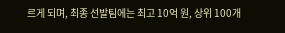르게 되며, 최종 선발팀에는 최고 10억 원, 상위 100개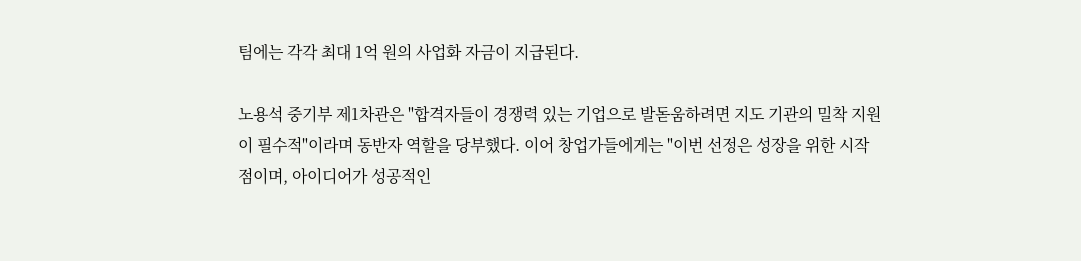팀에는 각각 최대 1억 원의 사업화 자금이 지급된다.

노용석 중기부 제1차관은 "합격자들이 경쟁력 있는 기업으로 발돋움하려면 지도 기관의 밀착 지원이 필수적"이라며 동반자 역할을 당부했다. 이어 창업가들에게는 "이번 선정은 성장을 위한 시작점이며, 아이디어가 성공적인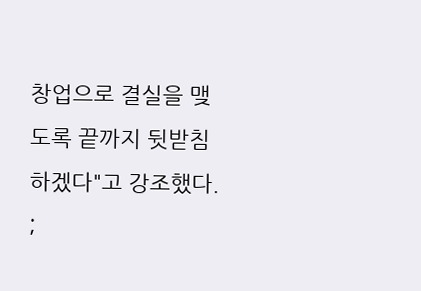창업으로 결실을 맺도록 끝까지 뒷받침하겠다"고 강조했다.
;